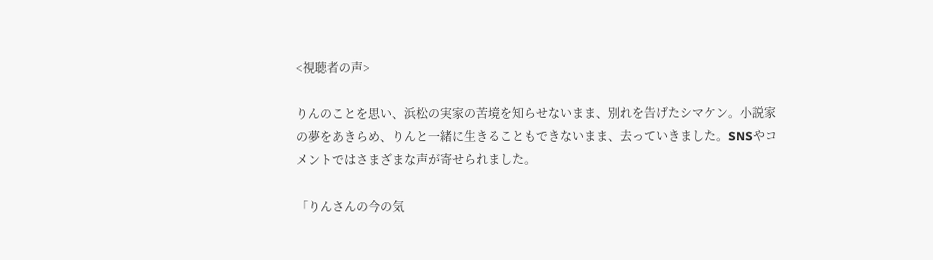<視聴者の声>

りんのことを思い、浜松の実家の苦境を知らせないまま、別れを告げたシマケン。小説家の夢をあきらめ、りんと一緒に生きることもできないまま、去っていきました。SNSやコメントではさまざまな声が寄せられました。

「りんさんの今の気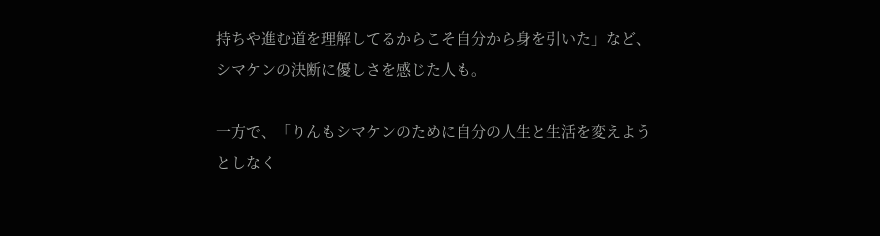持ちや進む道を理解してるからこそ自分から身を引いた」など、シマケンの決断に優しさを感じた人も。

一方で、「りんもシマケンのために自分の人生と生活を変えようとしなく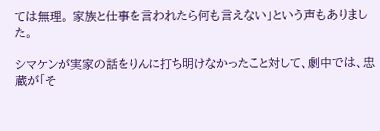ては無理。 家族と仕事を言われたら何も言えない」という声もありました。

シマケンが実家の話をりんに打ち明けなかったこと対して、劇中では、忠蔵が「そ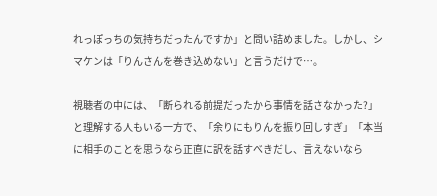れっぽっちの気持ちだったんですか」と問い詰めました。しかし、シマケンは「りんさんを巻き込めない」と言うだけで…。

視聴者の中には、「断られる前提だったから事情を話さなかった?」と理解する人もいる一方で、「余りにもりんを振り回しすぎ」「本当に相手のことを思うなら正直に訳を話すべきだし、言えないなら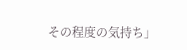その程度の気持ち」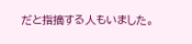だと指摘する人もいました。